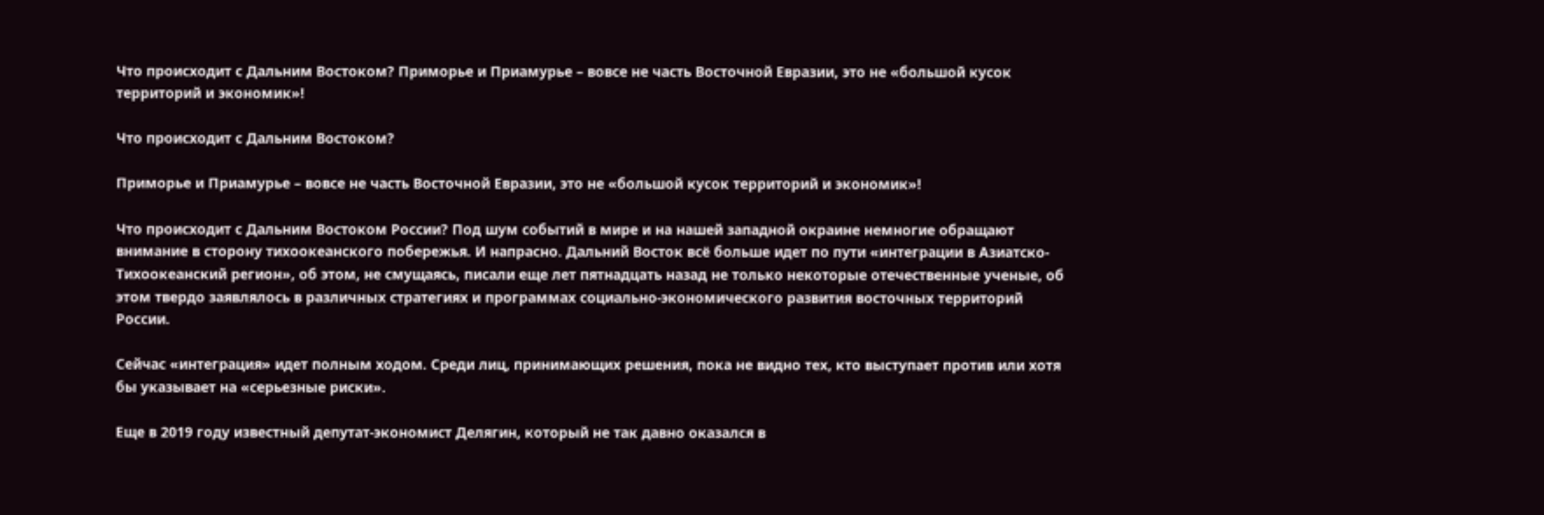Что происходит с Дальним Востоком? Приморье и Приамурье – вовсе не часть Восточной Евразии, это не «большой кусок территорий и экономик»!

Что происходит с Дальним Востоком?

Приморье и Приамурье – вовсе не часть Восточной Евразии, это не «большой кусок территорий и экономик»!

Что происходит с Дальним Востоком России? Под шум событий в мире и на нашей западной окраине немногие обращают внимание в сторону тихоокеанского побережья. И напрасно. Дальний Восток всё больше идет по пути «интеграции в Азиатско-Тихоокеанский регион», об этом, не смущаясь, писали еще лет пятнадцать назад не только некоторые отечественные ученые, об этом твердо заявлялось в различных стратегиях и программах социально-экономического развития восточных территорий России.

Сейчас «интеграция» идет полным ходом. Среди лиц, принимающих решения, пока не видно тех, кто выступает против или хотя бы указывает на «серьезные риски».

Еще в 2019 году известный депутат-экономист Делягин, который не так давно оказался в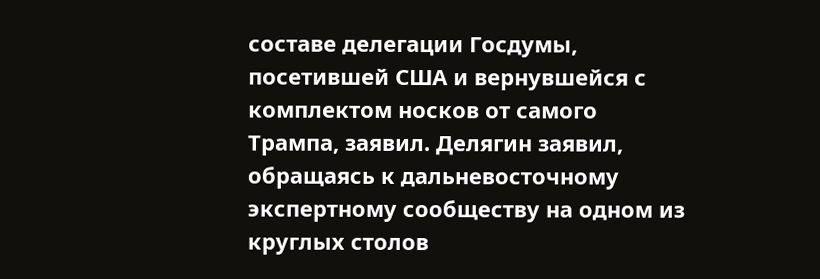составе делегации Госдумы, посетившей США и вернувшейся с комплектом носков от самого Трампа, заявил. Делягин заявил, обращаясь к дальневосточному экспертному сообществу на одном из круглых столов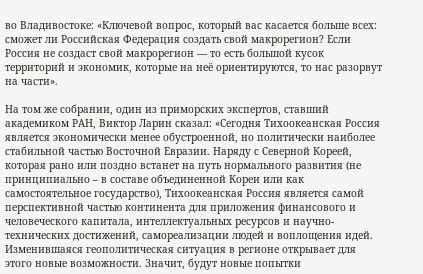во Владивостоке: «Ключевой вопрос, который вас касается больше всех: сможет ли Российская Федерация создать свой макрорегион? Если Россия не создаст свой макрорегион — то есть большой кусок территорий и экономик, которые на неё ориентируются, то нас разорвут на части».

На том же собрании, один из приморских экспертов, ставший академиком РАН, Виктор Ларин сказал: «Сегодня Тихоокеанская Россия является экономически менее обустроенной, но политически наиболее стабильной частью Восточной Евразии. Наряду с Северной Кореей, которая рано или поздно встанет на путь нормального развития (не принципиально – в составе объединенной Кореи или как самостоятельное государство), Тихоокеанская Россия является самой перспективной частью континента для приложения финансового и человеческого капитала, интеллектуальных ресурсов и научно-технических достижений, самореализации людей и воплощения идей. Изменившаяся геополитическая ситуация в регионе открывает для этого новые возможности. Значит, будут новые попытки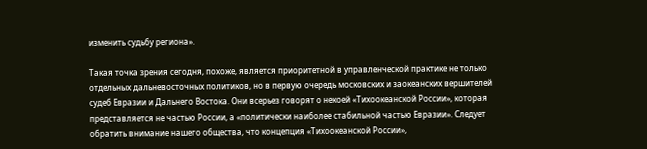изменить судьбу региона».

Такая точка зрения сегодня, похоже, является приоритетной в управленческой практике не только отдельных дальневосточных политиков, но в первую очередь московских и заокеанских вершителей судеб Евразии и Дальнего Востока. Они всерьез говорят о некоей «Тихоокеанской России», которая представляется не частью России, а «политически наиболее стабильной частью Евразии». Следует обратить внимание нашего общества, что концепция «Тихоокеанской России»,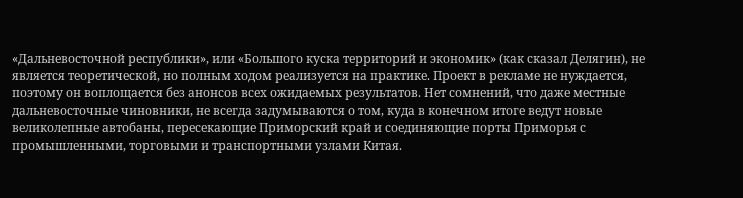«Дальневосточной республики», или «Большого куска территорий и экономик» (как сказал Делягин), не является теоретической, но полным ходом реализуется на практике. Проект в рекламе не нуждается, поэтому он воплощается без анонсов всех ожидаемых результатов. Нет сомнений, что даже местные дальневосточные чиновники, не всегда задумываются о том, куда в конечном итоге ведут новые великолепные автобаны, пересекающие Приморский край и соединяющие порты Приморья с промышленными, торговыми и транспортными узлами Китая.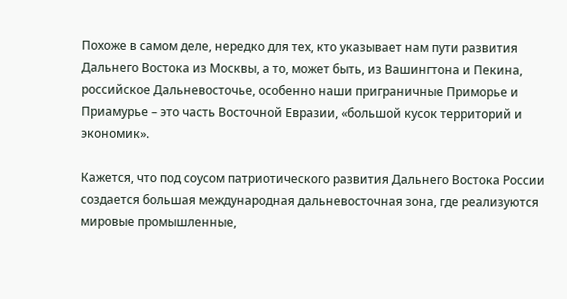Похоже в самом деле, нередко для тех, кто указывает нам пути развития Дальнего Востока из Москвы, а то, может быть, из Вашингтона и Пекина, российское Дальневосточье, особенно наши приграничные Приморье и Приамурье – это часть Восточной Евразии, «большой кусок территорий и экономик».

Кажется, что под соусом патриотического развития Дальнего Востока России создается большая международная дальневосточная зона, где реализуются мировые промышленные,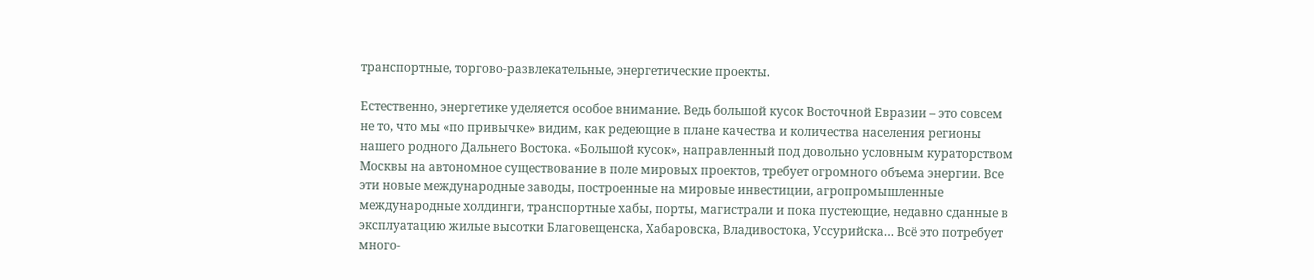транспортные, торгово-развлекательные, энергетические проекты.

Естественно, энергетике уделяется особое внимание. Ведь большой кусок Восточной Евразии – это совсем не то, что мы «по привычке» видим, как редеющие в плане качества и количества населения регионы нашего родного Дальнего Востока. «Большой кусок», направленный под довольно условным кураторством Москвы на автономное существование в поле мировых проектов, требует огромного объема энергии. Все эти новые международные заводы, построенные на мировые инвестиции, агропромышленные международные холдинги, транспортные хабы, порты, магистрали и пока пустеющие, недавно сданные в эксплуатацию жилые высотки Благовещенска, Хабаровска, Владивостока, Уссурийска… Всё это потребует много-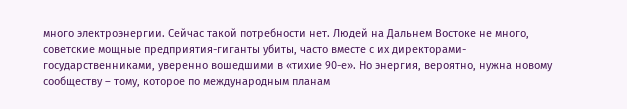много электроэнергии. Сейчас такой потребности нет. Людей на Дальнем Востоке не много, советские мощные предприятия-гиганты убиты, часто вместе с их директорами-государственниками, уверенно вошедшими в «тихие 90-е». Но энергия, вероятно, нужна новому сообществу – тому, которое по международным планам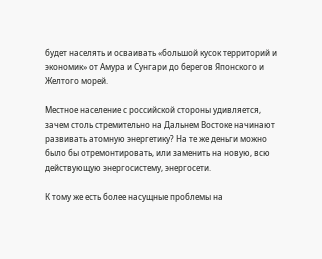будет населять и осваивать «большой кусок территорий и экономик» от Амура и Сунгари до берегов Японского и Желтого морей.

Местное население с российской стороны удивляется, зачем столь стремительно на Дальнем Востоке начинают развивать атомную энергетику? На те же деньги можно было бы отремонтировать, или заменить на новую, всю действующую энергосистему, энергосети.

К тому же есть более насущные проблемы на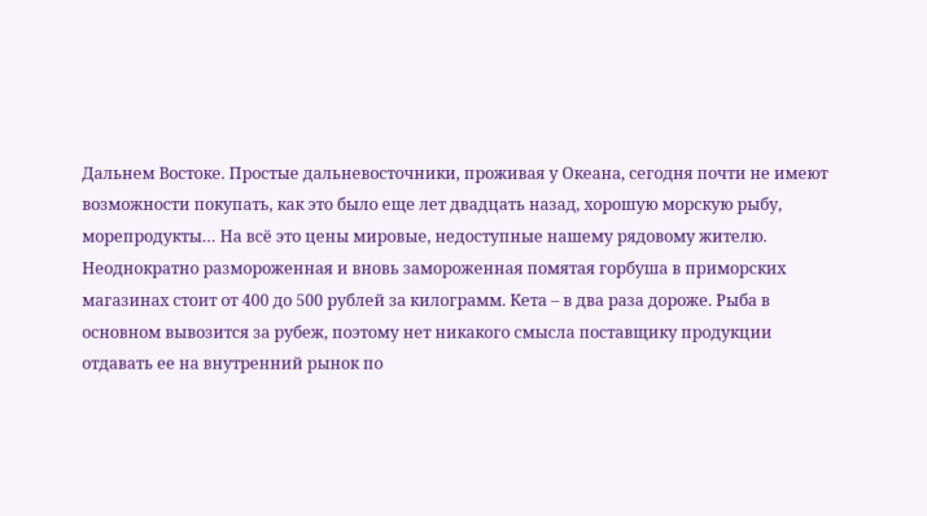Дальнем Востоке. Простые дальневосточники, проживая у Океана, сегодня почти не имеют возможности покупать, как это было еще лет двадцать назад, хорошую морскую рыбу, морепродукты… На всё это цены мировые, недоступные нашему рядовому жителю. Неоднократно размороженная и вновь замороженная помятая горбуша в приморских магазинах стоит от 400 до 500 рублей за килограмм. Кета – в два раза дороже. Рыба в основном вывозится за рубеж, поэтому нет никакого смысла поставщику продукции отдавать ее на внутренний рынок по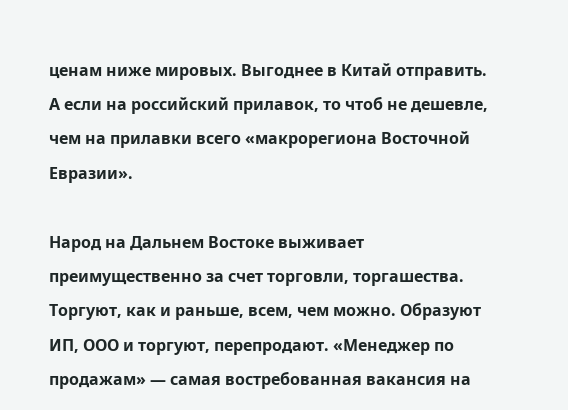ценам ниже мировых. Выгоднее в Китай отправить. А если на российский прилавок, то чтоб не дешевле, чем на прилавки всего «макрорегиона Восточной Евразии».

Народ на Дальнем Востоке выживает преимущественно за счет торговли, торгашества. Торгуют, как и раньше, всем, чем можно. Образуют ИП, ООО и торгуют, перепродают. «Менеджер по продажам» — самая востребованная вакансия на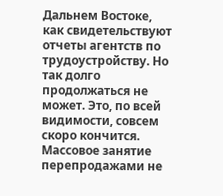Дальнем Востоке, как свидетельствуют отчеты агентств по трудоустройству. Но так долго продолжаться не может. Это, по всей видимости, совсем скоро кончится. Массовое занятие перепродажами не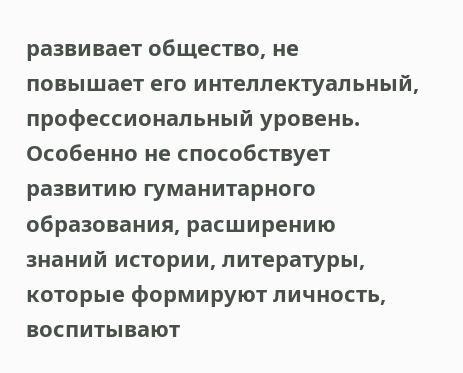развивает общество, не повышает его интеллектуальный, профессиональный уровень. Особенно не способствует развитию гуманитарного образования, расширению знаний истории, литературы, которые формируют личность, воспитывают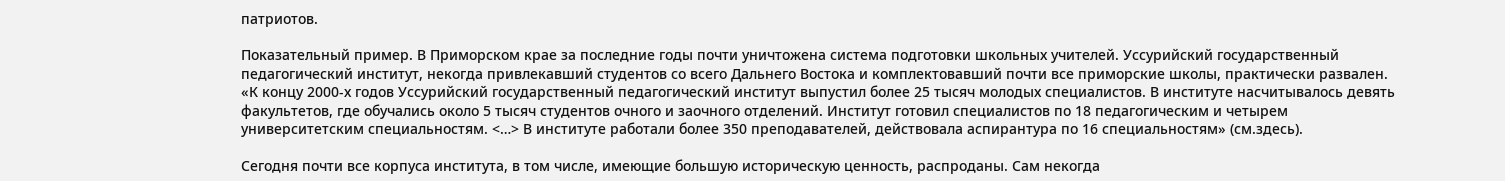патриотов.

Показательный пример. В Приморском крае за последние годы почти уничтожена система подготовки школьных учителей. Уссурийский государственный педагогический институт, некогда привлекавший студентов со всего Дальнего Востока и комплектовавший почти все приморские школы, практически развален. «К концу 2000-х годов Уссурийский государственный педагогический институт выпустил более 25 тысяч молодых специалистов. В институте насчитывалось девять факультетов, где обучались около 5 тысяч студентов очного и заочного отделений. Институт готовил специалистов по 18 педагогическим и четырем университетским специальностям. <…> В институте работали более 350 преподавателей, действовала аспирантура по 16 специальностям» (см.здесь).

Сегодня почти все корпуса института, в том числе, имеющие большую историческую ценность, распроданы. Сам некогда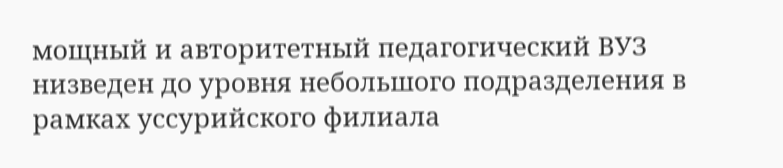мощный и авторитетный педагогический ВУЗ низведен до уровня небольшого подразделения в рамках уссурийского филиала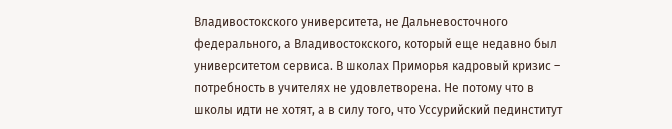Владивостокского университета, не Дальневосточного федерального, а Владивостокского, который еще недавно был университетом сервиса. В школах Приморья кадровый кризис – потребность в учителях не удовлетворена. Не потому что в школы идти не хотят, а в силу того, что Уссурийский пединститут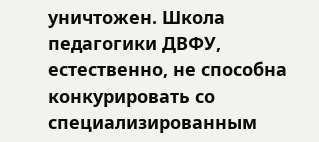уничтожен. Школа педагогики ДВФУ, естественно, не способна конкурировать со специализированным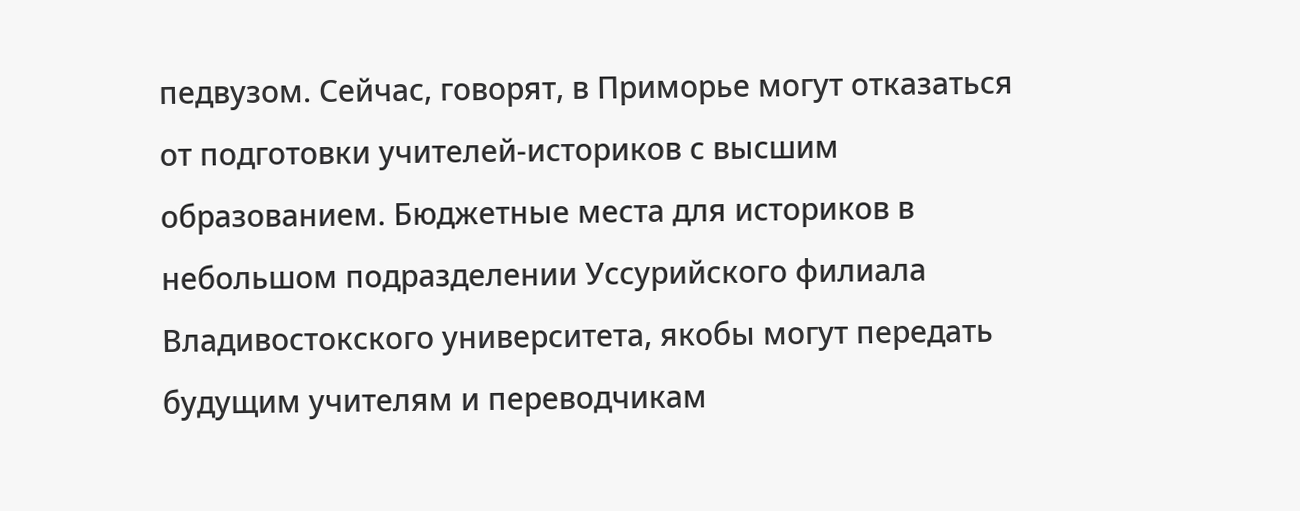педвузом. Сейчас, говорят, в Приморье могут отказаться от подготовки учителей-историков с высшим образованием. Бюджетные места для историков в небольшом подразделении Уссурийского филиала Владивостокского университета, якобы могут передать будущим учителям и переводчикам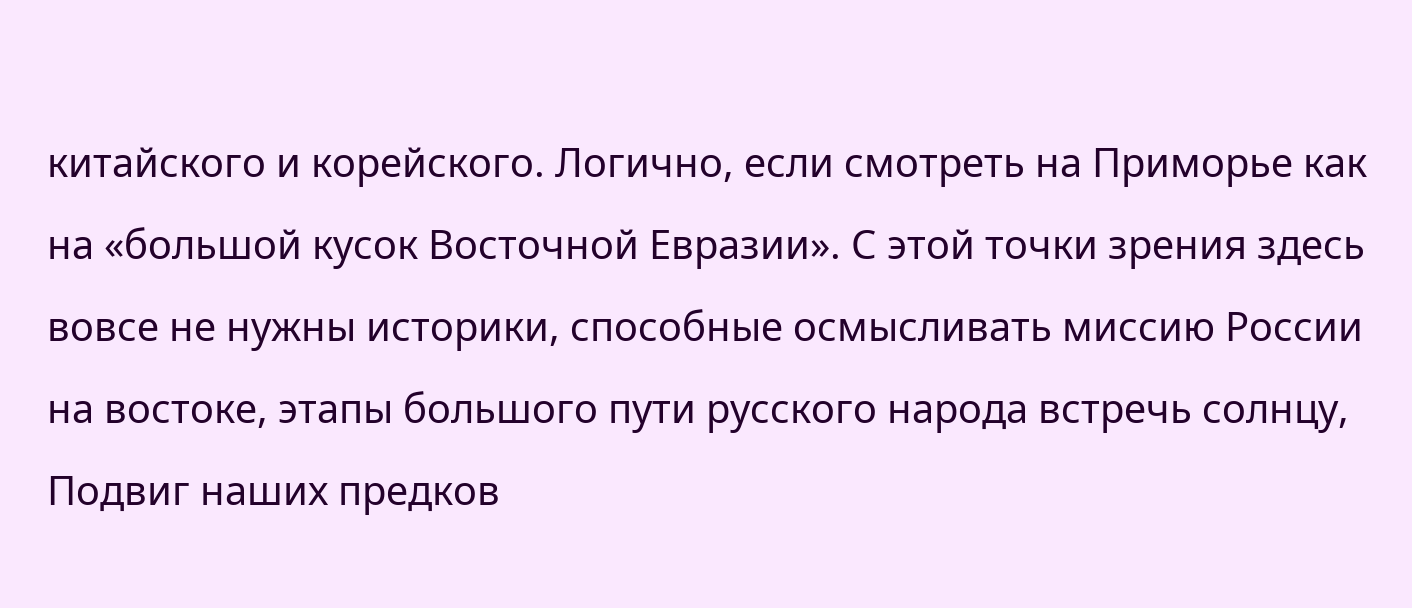китайского и корейского. Логично, если смотреть на Приморье как на «большой кусок Восточной Евразии». С этой точки зрения здесь вовсе не нужны историки, способные осмысливать миссию России на востоке, этапы большого пути русского народа встречь солнцу, Подвиг наших предков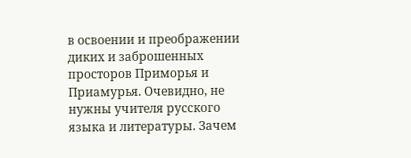в освоении и преображении диких и заброшенных просторов Приморья и Приамурья. Очевидно, не нужны учителя русского языка и литературы. Зачем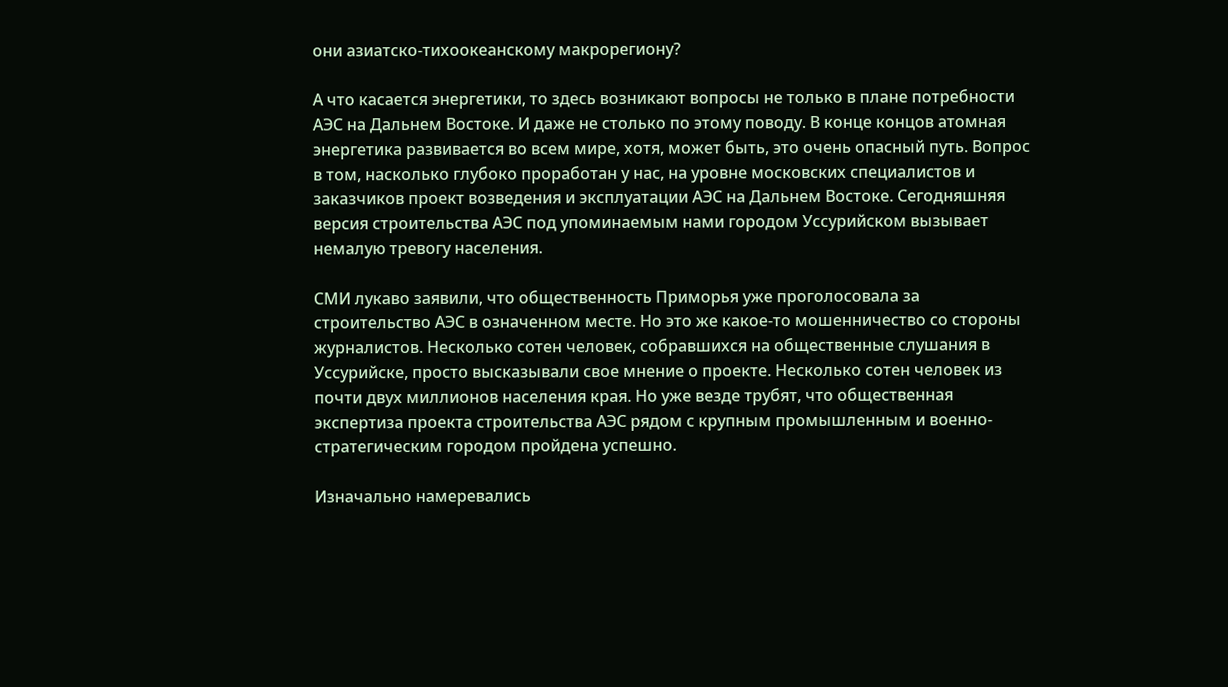они азиатско-тихоокеанскому макрорегиону?

А что касается энергетики, то здесь возникают вопросы не только в плане потребности АЭС на Дальнем Востоке. И даже не столько по этому поводу. В конце концов атомная энергетика развивается во всем мире, хотя, может быть, это очень опасный путь. Вопрос в том, насколько глубоко проработан у нас, на уровне московских специалистов и заказчиков проект возведения и эксплуатации АЭС на Дальнем Востоке. Сегодняшняя версия строительства АЭС под упоминаемым нами городом Уссурийском вызывает немалую тревогу населения.

СМИ лукаво заявили, что общественность Приморья уже проголосовала за строительство АЭС в означенном месте. Но это же какое-то мошенничество со стороны журналистов. Несколько сотен человек, собравшихся на общественные слушания в Уссурийске, просто высказывали свое мнение о проекте. Несколько сотен человек из почти двух миллионов населения края. Но уже везде трубят, что общественная экспертиза проекта строительства АЭС рядом с крупным промышленным и военно-стратегическим городом пройдена успешно.

Изначально намеревались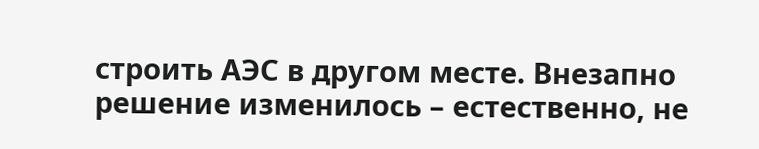строить АЭС в другом месте. Внезапно решение изменилось – естественно, не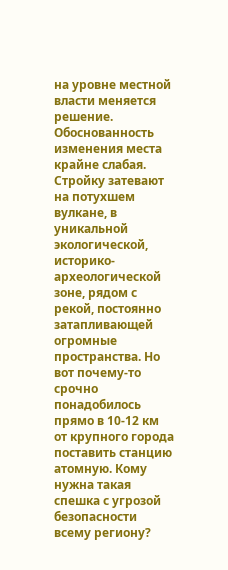на уровне местной власти меняется решение. Обоснованность изменения места крайне слабая. Стройку затевают на потухшем вулкане, в уникальной экологической, историко-археологической зоне, рядом с рекой, постоянно затапливающей огромные пространства. Но вот почему-то срочно понадобилось прямо в 10-12 км от крупного города поставить станцию атомную. Кому нужна такая спешка с угрозой безопасности всему региону?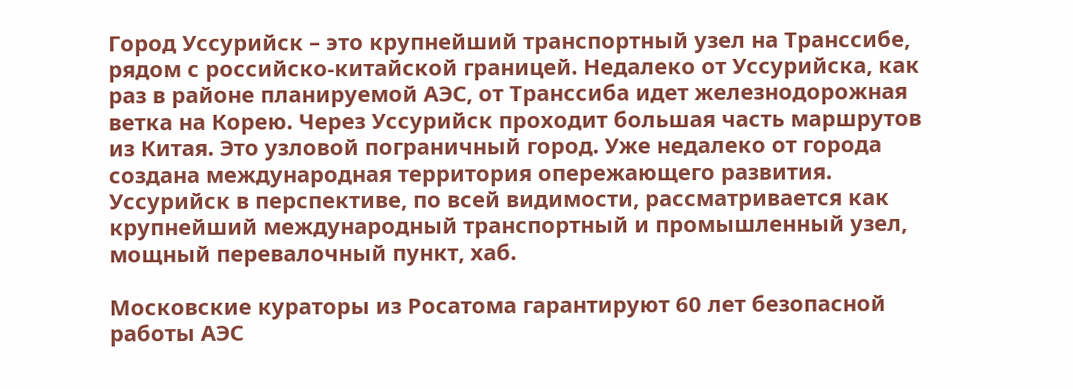Город Уссурийск – это крупнейший транспортный узел на Транссибе, рядом с российско-китайской границей. Недалеко от Уссурийска, как раз в районе планируемой АЭС, от Транссиба идет железнодорожная ветка на Корею. Через Уссурийск проходит большая часть маршрутов из Китая. Это узловой пограничный город. Уже недалеко от города создана международная территория опережающего развития. Уссурийск в перспективе, по всей видимости, рассматривается как крупнейший международный транспортный и промышленный узел, мощный перевалочный пункт, хаб.

Московские кураторы из Росатома гарантируют 60 лет безопасной работы АЭС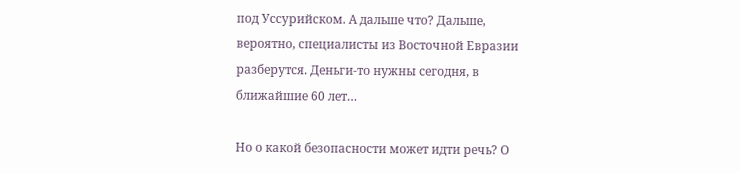под Уссурийском. А дальше что? Дальше, вероятно, специалисты из Восточной Евразии разберутся. Деньги-то нужны сегодня, в ближайшие 60 лет…

Но о какой безопасности может идти речь? О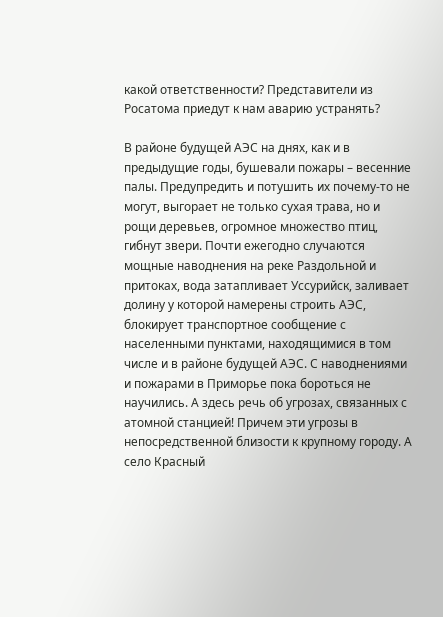какой ответственности? Представители из Росатома приедут к нам аварию устранять?

В районе будущей АЭС на днях, как и в предыдущие годы, бушевали пожары – весенние палы. Предупредить и потушить их почему-то не могут, выгорает не только сухая трава, но и рощи деревьев, огромное множество птиц, гибнут звери. Почти ежегодно случаются мощные наводнения на реке Раздольной и притоках, вода затапливает Уссурийск, заливает долину у которой намерены строить АЭС, блокирует транспортное сообщение с населенными пунктами, находящимися в том числе и в районе будущей АЭС. С наводнениями и пожарами в Приморье пока бороться не научились. А здесь речь об угрозах, связанных с атомной станцией! Причем эти угрозы в непосредственной близости к крупному городу. А село Красный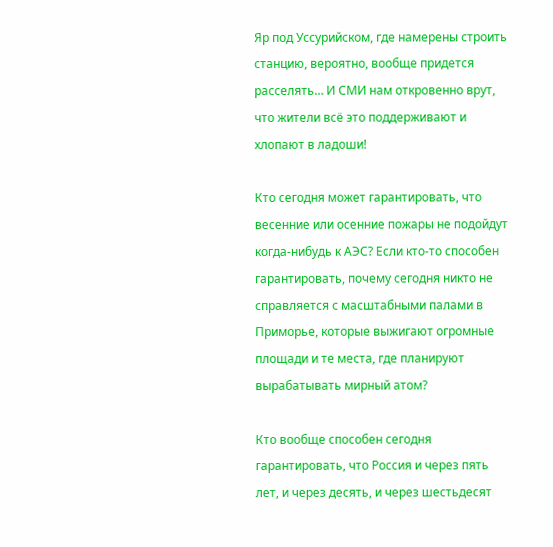Яр под Уссурийском, где намерены строить станцию, вероятно, вообще придется расселять… И СМИ нам откровенно врут, что жители всё это поддерживают и хлопают в ладоши!

Кто сегодня может гарантировать, что весенние или осенние пожары не подойдут когда-нибудь к АЭС? Если кто-то способен гарантировать, почему сегодня никто не справляется с масштабными палами в Приморье, которые выжигают огромные площади и те места, где планируют вырабатывать мирный атом?

Кто вообще способен сегодня гарантировать, что Россия и через пять лет, и через десять, и через шестьдесят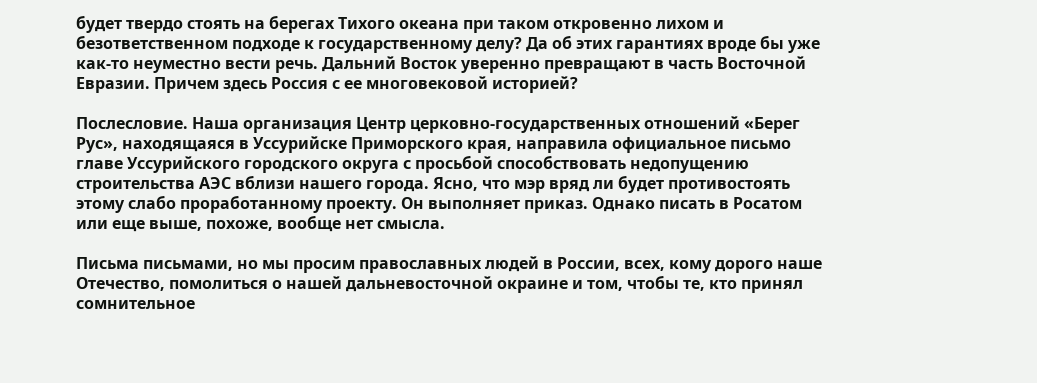будет твердо стоять на берегах Тихого океана при таком откровенно лихом и безответственном подходе к государственному делу? Да об этих гарантиях вроде бы уже как-то неуместно вести речь. Дальний Восток уверенно превращают в часть Восточной Евразии. Причем здесь Россия с ее многовековой историей?

Послесловие. Наша организация Центр церковно-государственных отношений «Берег Рус», находящаяся в Уссурийске Приморского края, направила официальное письмо главе Уссурийского городского округа с просьбой способствовать недопущению строительства АЭС вблизи нашего города. Ясно, что мэр вряд ли будет противостоять этому слабо проработанному проекту. Он выполняет приказ. Однако писать в Росатом или еще выше, похоже, вообще нет смысла.

Письма письмами, но мы просим православных людей в России, всех, кому дорого наше Отечество, помолиться о нашей дальневосточной окраине и том, чтобы те, кто принял сомнительное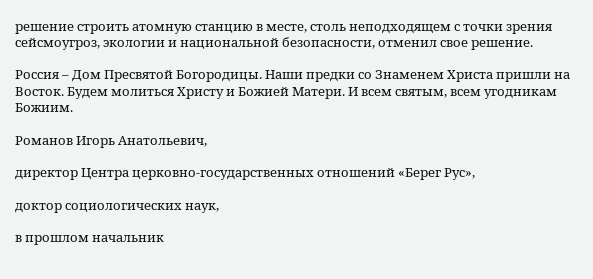решение строить атомную станцию в месте, столь неподходящем с точки зрения сейсмоугроз, экологии и национальной безопасности, отменил свое решение.

Россия – Дом Пресвятой Богородицы. Наши предки со Знаменем Христа пришли на Восток. Будем молиться Христу и Божией Матери. И всем святым, всем угодникам Божиим.

Романов Игорь Анатольевич,

директор Центра церковно-государственных отношений «Берег Рус»,

доктор социологических наук,

в прошлом начальник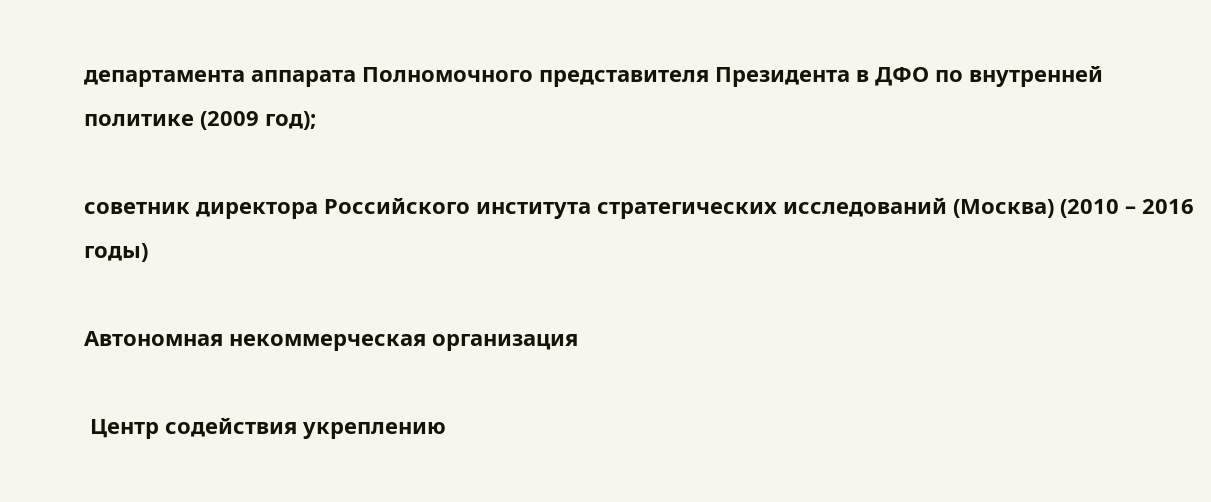департамента аппарата Полномочного представителя Президента в ДФО по внутренней политике (2009 год);

советник директора Российского института стратегических исследований (Москва) (2010 – 2016 годы)

Автономная некоммерческая организация

 Центр содействия укреплению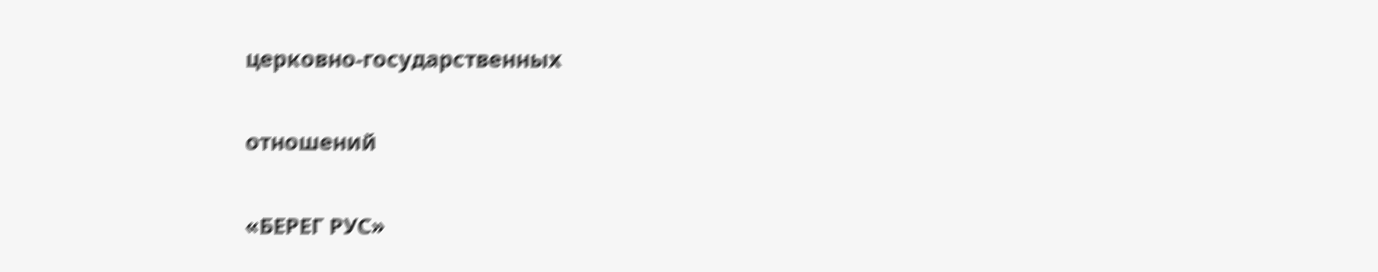церковно-государственных

отношений

«БЕРЕГ РУС»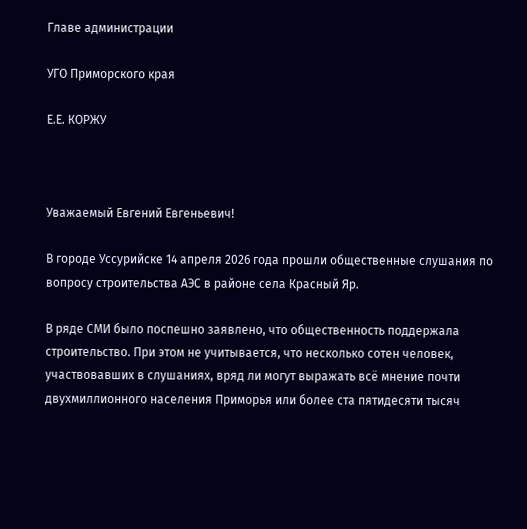Главе администрации

УГО Приморского края

Е.Е. КОРЖУ



Уважаемый Евгений Евгеньевич!

В городе Уссурийске 14 апреля 2026 года прошли общественные слушания по вопросу строительства АЭС в районе села Красный Яр.

В ряде СМИ было поспешно заявлено, что общественность поддержала строительство. При этом не учитывается, что несколько сотен человек, участвовавших в слушаниях, вряд ли могут выражать всё мнение почти двухмиллионного населения Приморья или более ста пятидесяти тысяч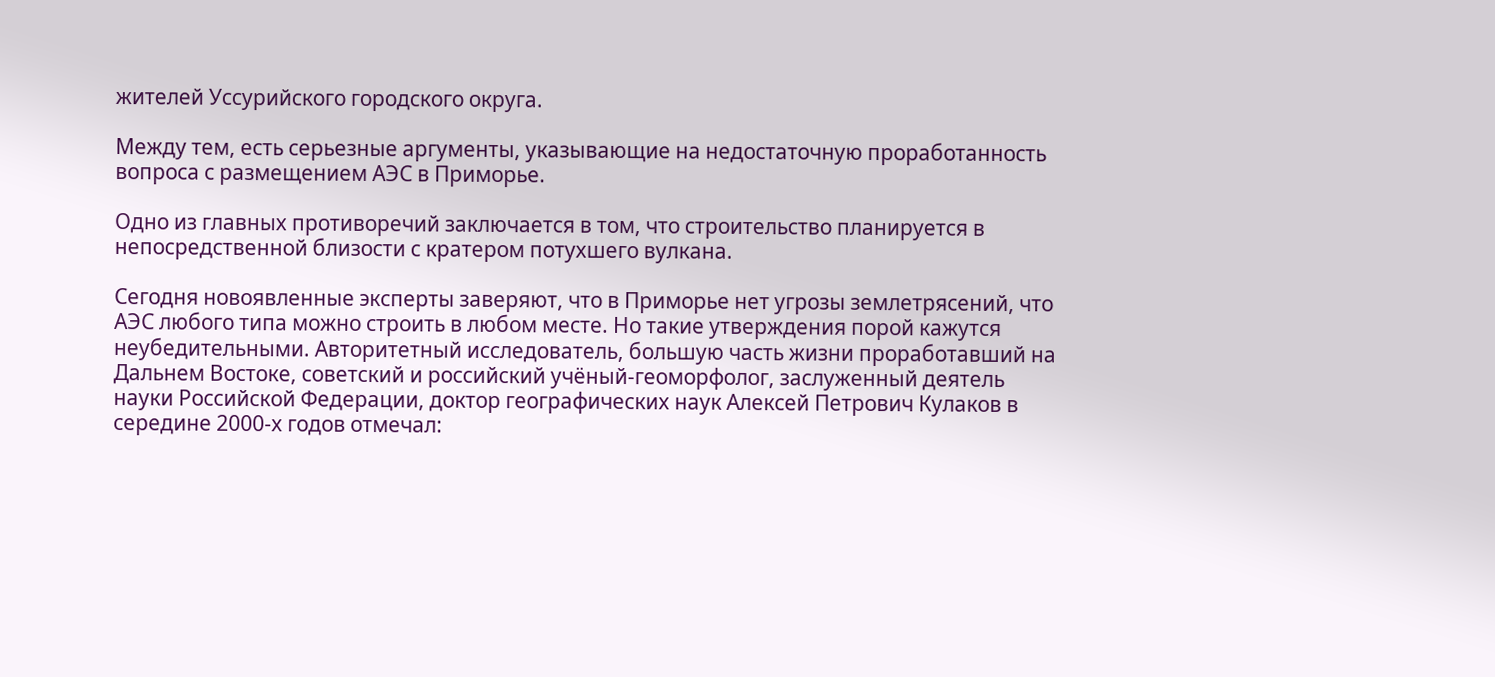жителей Уссурийского городского округа.

Между тем, есть серьезные аргументы, указывающие на недостаточную проработанность вопроса с размещением АЭС в Приморье.

Одно из главных противоречий заключается в том, что строительство планируется в непосредственной близости с кратером потухшего вулкана.

Сегодня новоявленные эксперты заверяют, что в Приморье нет угрозы землетрясений, что АЭС любого типа можно строить в любом месте. Но такие утверждения порой кажутся неубедительными. Авторитетный исследователь, большую часть жизни проработавший на Дальнем Востоке, советский и российский учёный-геоморфолог, заслуженный деятель науки Российской Федерации, доктор географических наук Алексей Петрович Кулаков в середине 2000-х годов отмечал: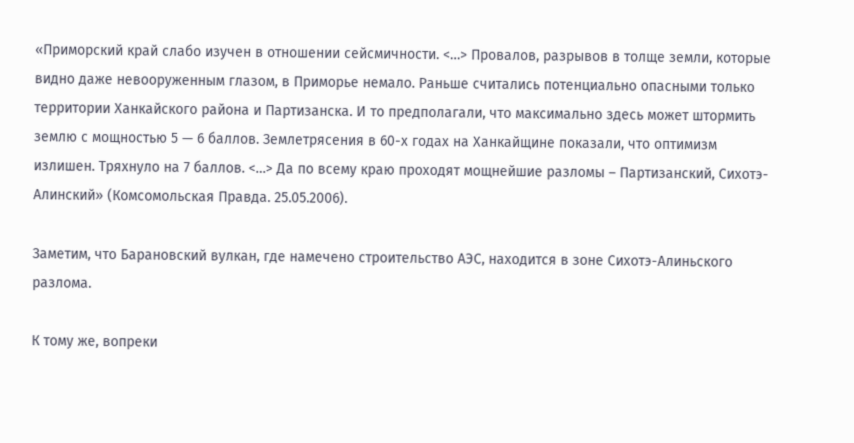«Приморский край слабо изучен в отношении сейсмичности. <…> Провалов, разрывов в толще земли, которые видно даже невооруженным глазом, в Приморье немало. Раньше считались потенциально опасными только территории Ханкайского района и Партизанска. И то предполагали, что максимально здесь может штормить землю с мощностью 5 — 6 баллов. Землетрясения в 60-х годах на Ханкайщине показали, что оптимизм излишен. Тряхнуло на 7 баллов. <…> Да по всему краю проходят мощнейшие разломы – Партизанский, Сихотэ-Алинский» (Комсомольская Правда. 25.05.2006).

Заметим, что Барановский вулкан, где намечено строительство АЭС, находится в зоне Сихотэ-Алиньского разлома.

К тому же, вопреки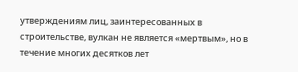утверждениям лиц, заинтересованных в строительстве, вулкан не является «мертвым», но в течение многих десятков лет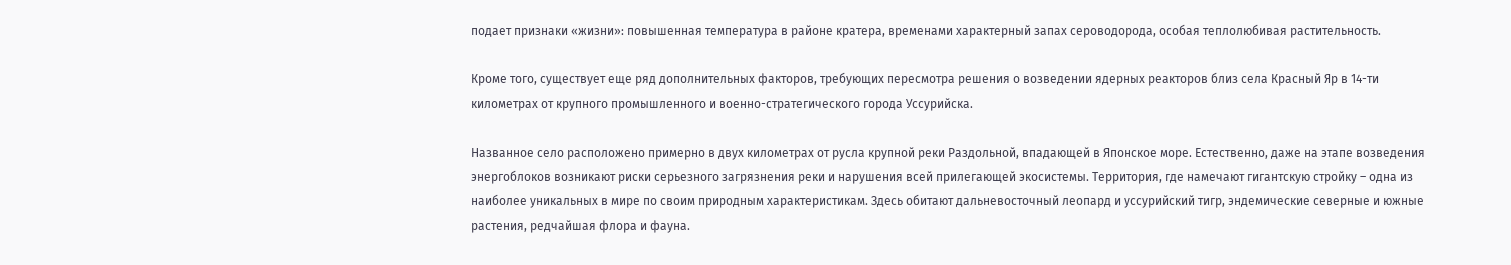подает признаки «жизни»: повышенная температура в районе кратера, временами характерный запах сероводорода, особая теплолюбивая растительность.

Кроме того, существует еще ряд дополнительных факторов, требующих пересмотра решения о возведении ядерных реакторов близ села Красный Яр в 14-ти километрах от крупного промышленного и военно-стратегического города Уссурийска.

Названное село расположено примерно в двух километрах от русла крупной реки Раздольной, впадающей в Японское море. Естественно, даже на этапе возведения энергоблоков возникают риски серьезного загрязнения реки и нарушения всей прилегающей экосистемы. Территория, где намечают гигантскую стройку – одна из наиболее уникальных в мире по своим природным характеристикам. Здесь обитают дальневосточный леопард и уссурийский тигр, эндемические северные и южные растения, редчайшая флора и фауна.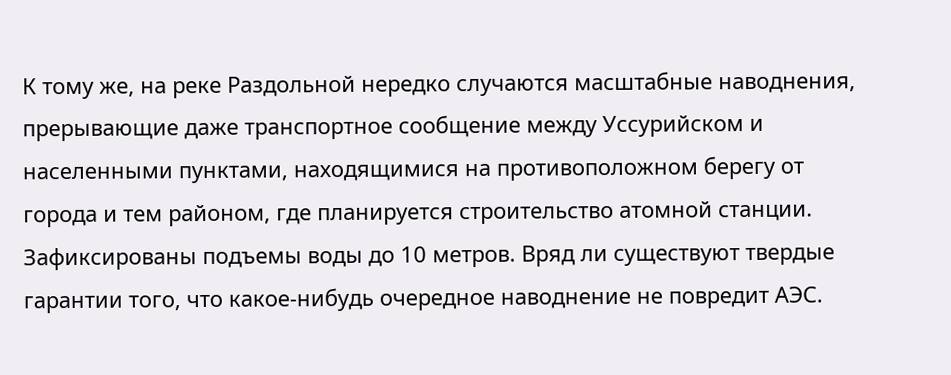К тому же, на реке Раздольной нередко случаются масштабные наводнения, прерывающие даже транспортное сообщение между Уссурийском и населенными пунктами, находящимися на противоположном берегу от города и тем районом, где планируется строительство атомной станции. Зафиксированы подъемы воды до 10 метров. Вряд ли существуют твердые гарантии того, что какое-нибудь очередное наводнение не повредит АЭС.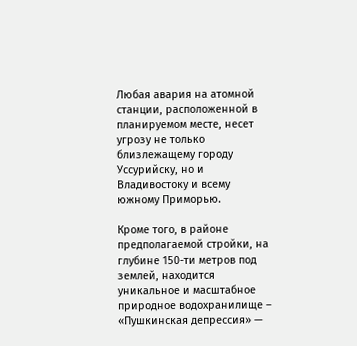Любая авария на атомной станции, расположенной в планируемом месте, несет угрозу не только близлежащему городу Уссурийску, но и Владивостоку и всему южному Приморью.

Кроме того, в районе предполагаемой стройки, на глубине 150-ти метров под землей, находится уникальное и масштабное природное водохранилище – «Пушкинская депрессия» —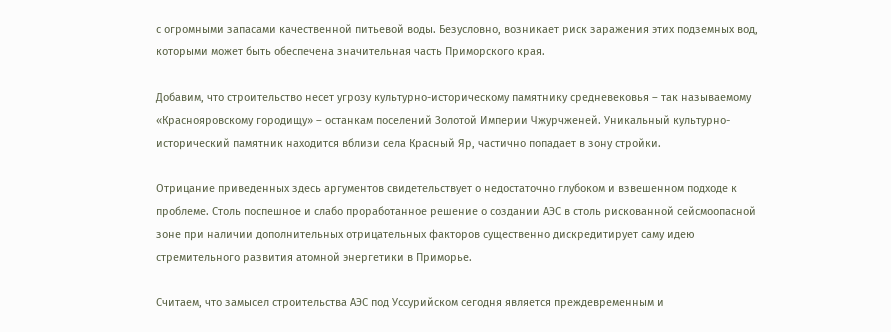с огромными запасами качественной питьевой воды. Безусловно, возникает риск заражения этих подземных вод, которыми может быть обеспечена значительная часть Приморского края.

Добавим, что строительство несет угрозу культурно-историческому памятнику средневековья – так называемому «Краснояровскому городищу» – останкам поселений Золотой Империи Чжурчженей. Уникальный культурно-исторический памятник находится вблизи села Красный Яр, частично попадает в зону стройки.

Отрицание приведенных здесь аргументов свидетельствует о недостаточно глубоком и взвешенном подходе к проблеме. Столь поспешное и слабо проработанное решение о создании АЭС в столь рискованной сейсмоопасной зоне при наличии дополнительных отрицательных факторов существенно дискредитирует саму идею стремительного развития атомной энергетики в Приморье.

Считаем, что замысел строительства АЭС под Уссурийском сегодня является преждевременным и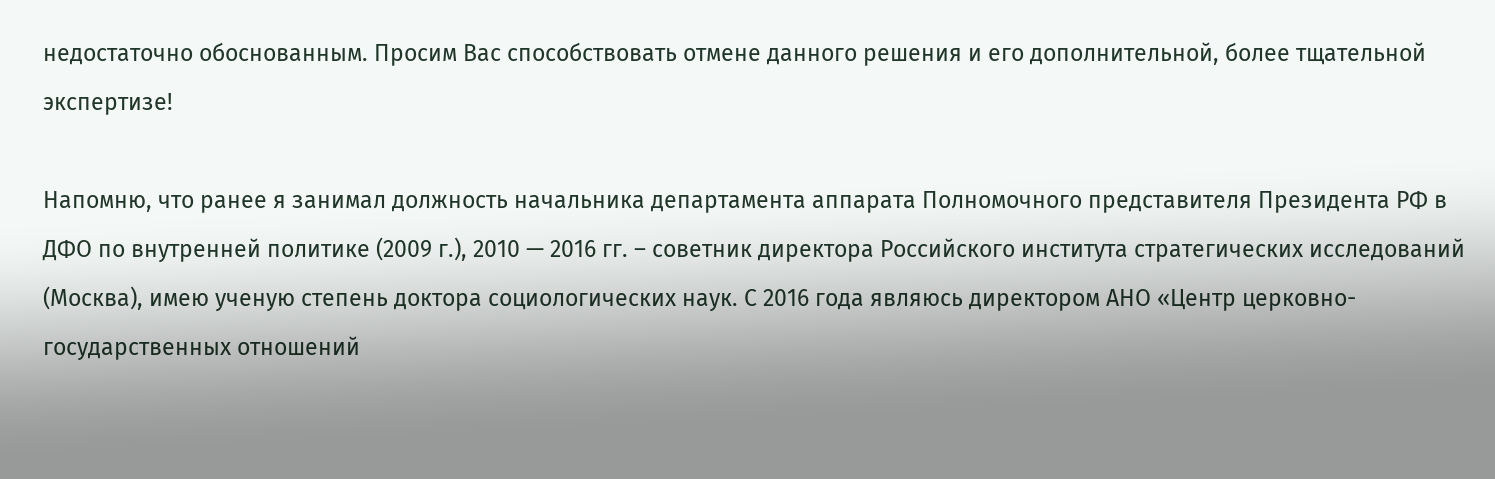недостаточно обоснованным. Просим Вас способствовать отмене данного решения и его дополнительной, более тщательной экспертизе!

Напомню, что ранее я занимал должность начальника департамента аппарата Полномочного представителя Президента РФ в ДФО по внутренней политике (2009 г.), 2010 — 2016 гг. – советник директора Российского института стратегических исследований (Москва), имею ученую степень доктора социологических наук. С 2016 года являюсь директором АНО «Центр церковно-государственных отношений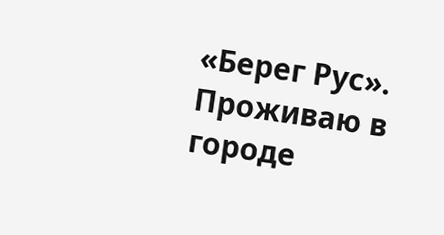«Берег Рус». Проживаю в городе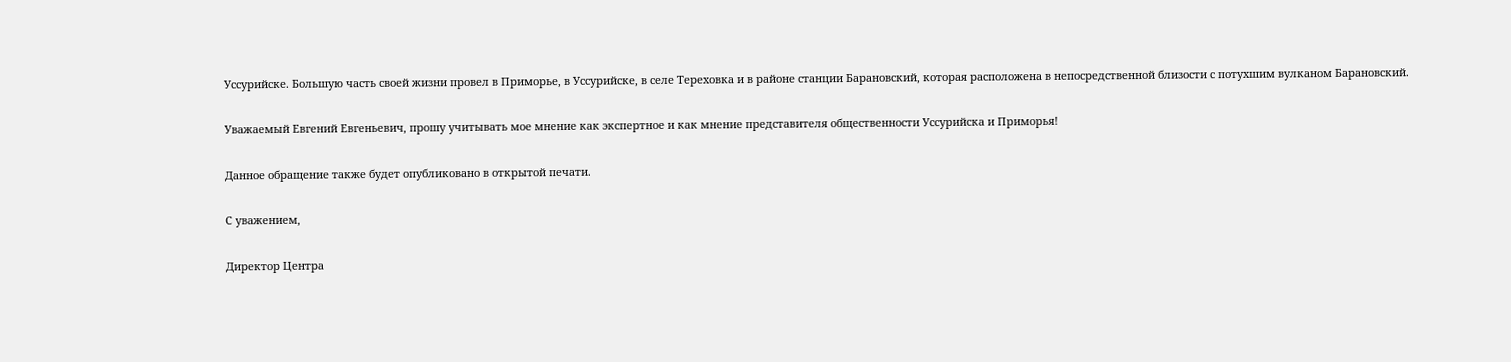Уссурийске. Большую часть своей жизни провел в Приморье, в Уссурийске, в селе Тереховка и в районе станции Барановский, которая расположена в непосредственной близости с потухшим вулканом Барановский.

Уважаемый Евгений Евгеньевич, прошу учитывать мое мнение как экспертное и как мнение представителя общественности Уссурийска и Приморья!

Данное обращение также будет опубликовано в открытой печати.

С уважением,

Директор Центра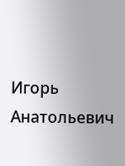Игорь Анатольевич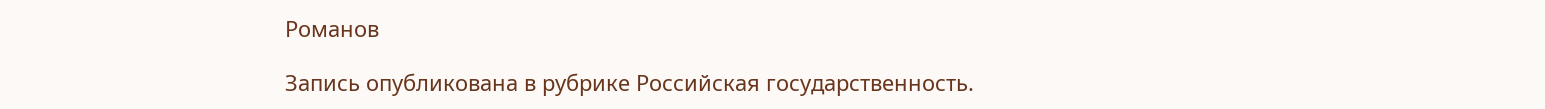Романов

Запись опубликована в рубрике Российская государственность.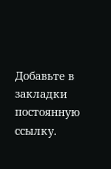Добавьте в закладки постоянную ссылку.